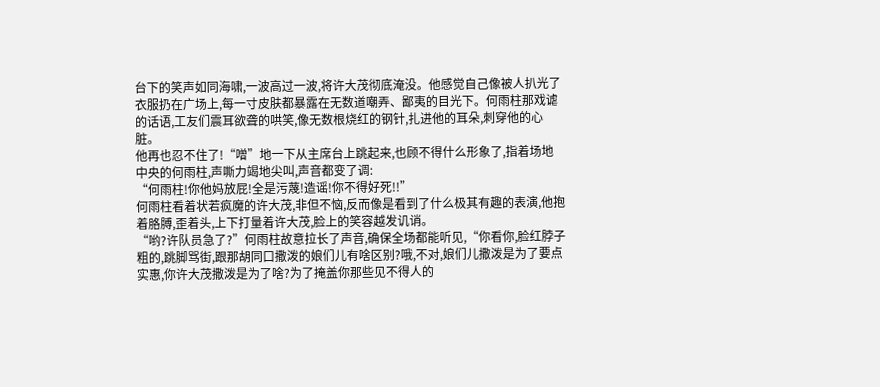台下的笑声如同海啸,一波高过一波,将许大茂彻底淹没。他感觉自己像被人扒光了衣服扔在广场上,每一寸皮肤都暴露在无数道嘲弄、鄙夷的目光下。何雨柱那戏谑的话语,工友们震耳欲聋的哄笑,像无数根烧红的钢针,扎进他的耳朵,刺穿他的心脏。
他再也忍不住了!“噌”地一下从主席台上跳起来,也顾不得什么形象了,指着场地中央的何雨柱,声嘶力竭地尖叫,声音都变了调:
“何雨柱!你他妈放屁!全是污蔑!造谣!你不得好死!!”
何雨柱看着状若疯魔的许大茂,非但不恼,反而像是看到了什么极其有趣的表演,他抱着胳膊,歪着头,上下打量着许大茂,脸上的笑容越发讥诮。
“哟?许队员急了?”何雨柱故意拉长了声音,确保全场都能听见,“你看你,脸红脖子粗的,跳脚骂街,跟那胡同口撒泼的娘们儿有啥区别?哦,不对,娘们儿撒泼是为了要点实惠,你许大茂撒泼是为了啥?为了掩盖你那些见不得人的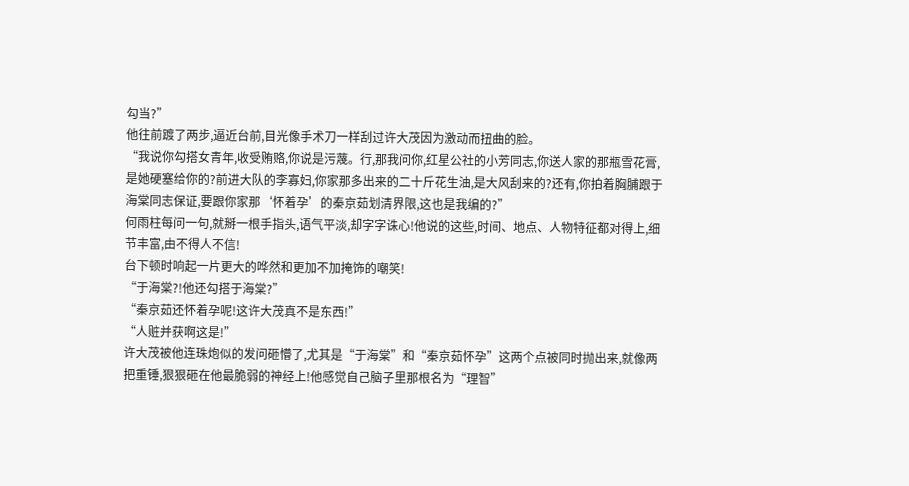勾当?”
他往前踱了两步,逼近台前,目光像手术刀一样刮过许大茂因为激动而扭曲的脸。
“我说你勾搭女青年,收受贿赂,你说是污蔑。行,那我问你,红星公社的小芳同志,你送人家的那瓶雪花膏,是她硬塞给你的?前进大队的李寡妇,你家那多出来的二十斤花生油,是大风刮来的?还有,你拍着胸脯跟于海棠同志保证,要跟你家那‘怀着孕’的秦京茹划清界限,这也是我编的?”
何雨柱每问一句,就掰一根手指头,语气平淡,却字字诛心!他说的这些,时间、地点、人物特征都对得上,细节丰富,由不得人不信!
台下顿时响起一片更大的哗然和更加不加掩饰的嘲笑!
“于海棠?!他还勾搭于海棠?”
“秦京茹还怀着孕呢!这许大茂真不是东西!”
“人赃并获啊这是!”
许大茂被他连珠炮似的发问砸懵了,尤其是“于海棠”和“秦京茹怀孕”这两个点被同时抛出来,就像两把重锤,狠狠砸在他最脆弱的神经上!他感觉自己脑子里那根名为“理智”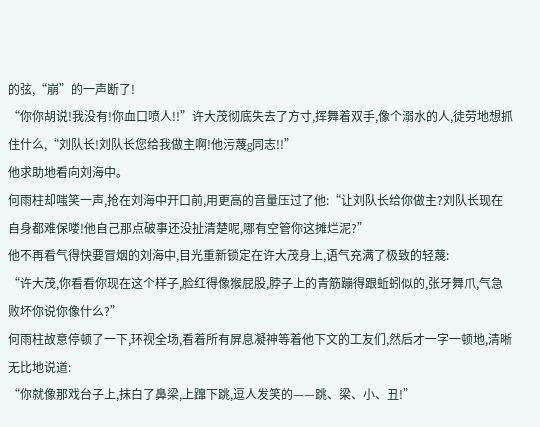的弦,“崩”的一声断了!
“你你胡说!我没有!你血口喷人!!”许大茂彻底失去了方寸,挥舞着双手,像个溺水的人,徒劳地想抓住什么,“刘队长!刘队长您给我做主啊!他污蔑g同志!!”
他求助地看向刘海中。
何雨柱却嗤笑一声,抢在刘海中开口前,用更高的音量压过了他:“让刘队长给你做主?刘队长现在自身都难保喽!他自己那点破事还没扯清楚呢,哪有空管你这摊烂泥?”
他不再看气得快要冒烟的刘海中,目光重新锁定在许大茂身上,语气充满了极致的轻蔑:
“许大茂,你看看你现在这个样子,脸红得像猴屁股,脖子上的青筋蹦得跟蚯蚓似的,张牙舞爪,气急败坏你说你像什么?”
何雨柱故意停顿了一下,环视全场,看着所有屏息凝神等着他下文的工友们,然后才一字一顿地,清晰无比地说道:
“你就像那戏台子上,抹白了鼻梁,上蹿下跳,逗人发笑的——跳、梁、小、丑!”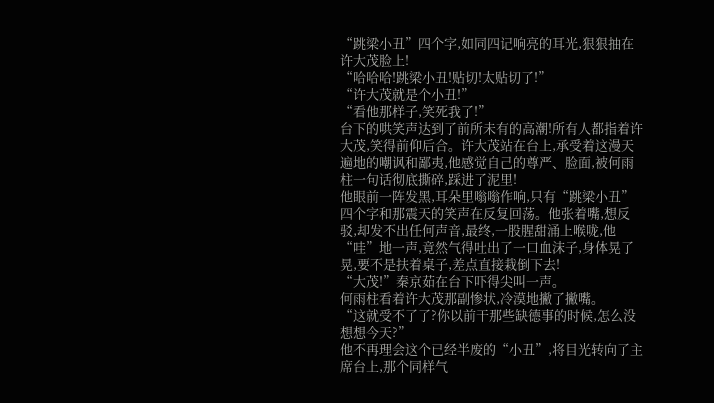“跳梁小丑”四个字,如同四记响亮的耳光,狠狠抽在许大茂脸上!
“哈哈哈!跳梁小丑!贴切!太贴切了!”
“许大茂就是个小丑!”
“看他那样子,笑死我了!”
台下的哄笑声达到了前所未有的高潮!所有人都指着许大茂,笑得前仰后合。许大茂站在台上,承受着这漫天遍地的嘲讽和鄙夷,他感觉自己的尊严、脸面,被何雨柱一句话彻底撕碎,踩进了泥里!
他眼前一阵发黑,耳朵里嗡嗡作响,只有“跳梁小丑”四个字和那震天的笑声在反复回荡。他张着嘴,想反驳,却发不出任何声音,最终,一股腥甜涌上喉咙,他“哇”地一声,竟然气得吐出了一口血沫子,身体晃了晃,要不是扶着桌子,差点直接栽倒下去!
“大茂!”秦京茹在台下吓得尖叫一声。
何雨柱看着许大茂那副惨状,冷漠地撇了撇嘴。
“这就受不了了?你以前干那些缺德事的时候,怎么没想想今天?”
他不再理会这个已经半废的“小丑”,将目光转向了主席台上,那个同样气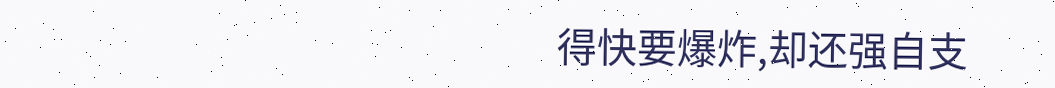得快要爆炸,却还强自支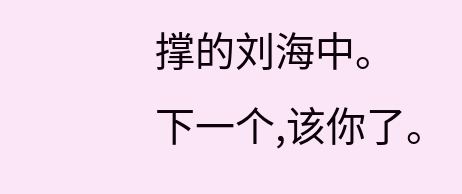撑的刘海中。
下一个,该你了。